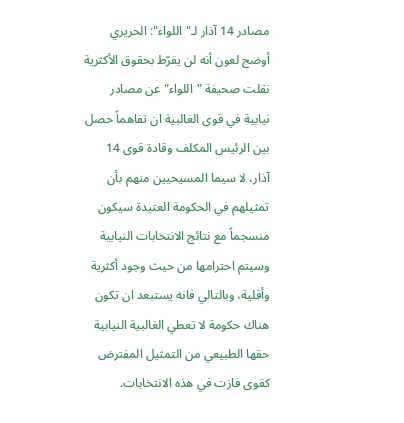مصادر 14 آذار لـ"اللواء": الحريري أوضح لعون أنه لن يفرّط بحقوق الأكثرية
نقلت صحيفة "اللواء" عن مصادر نيابية في قوى الغالبية ان تفاهماً حصل بين الرئيس المكلف وقادة قوى 14 آذار، لا سيما المسيحيين منهم بأن تمثيلهم في الحكومة العتيدة سيكون منسجماً مع نتائج الانتخابات النيابية وسيتم احترامها من حيث وجود أكثرية وأقلية، وبالتالي فانه يستبعد ان تكون هناك حكومة لا تعطي الغالبية النيابية حقها الطبيعي من التمثيل المفترض كقوى فازت في هذه الانتخابات.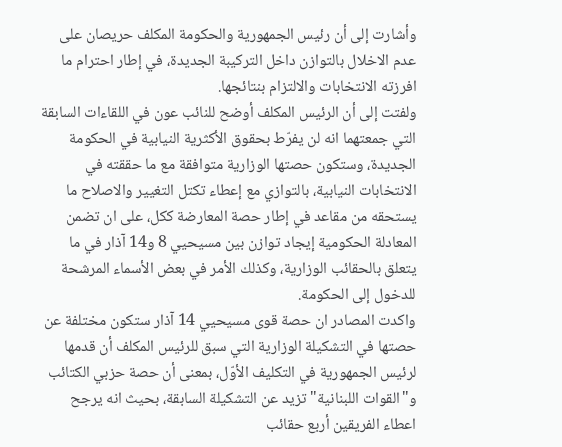وأشارت إلى أن رئيس الجمهورية والحكومة المكلف حريصان على عدم الاخلال بالتوازن داخل التركيبة الجديدة، في إطار احترام ما افرزته الانتخابات والالتزام بنتائجها.
ولفتت إلى أن الرئيس المكلف أوضح للنائب عون في اللقاءات السابقة التي جمعتهما انه لن يفرّط بحقوق الأكثرية النيابية في الحكومة الجديدة، وستكون حصتها الوزارية متوافقة مع ما حققته في الانتخابات النيابية، بالتوازي مع إعطاء تكتل التغيير والاصلاح ما يستحقه من مقاعد في إطار حصة المعارضة ككل، على ان تضمن المعادلة الحكومية إيجاد توازن بين مسيحيي 8 و14 آذار في ما يتعلق بالحقائب الوزارية، وكذلك الأمر في بعض الأسماء المرشحة للدخول إلى الحكومة.
واكدت المصادر ان حصة قوى مسيحيي 14 آذار ستكون مختلفة عن حصتها في التشكيلة الوزارية التي سبق للرئيس المكلف أن قدمها لرئيس الجمهورية في التكليف الأوّل، بمعنى أن حصة حزبي الكتائب و"القوات اللبنانية" تزيد عن التشكيلة السابقة، بحيث انه يرجح اعطاء الفريقين أربع حقائب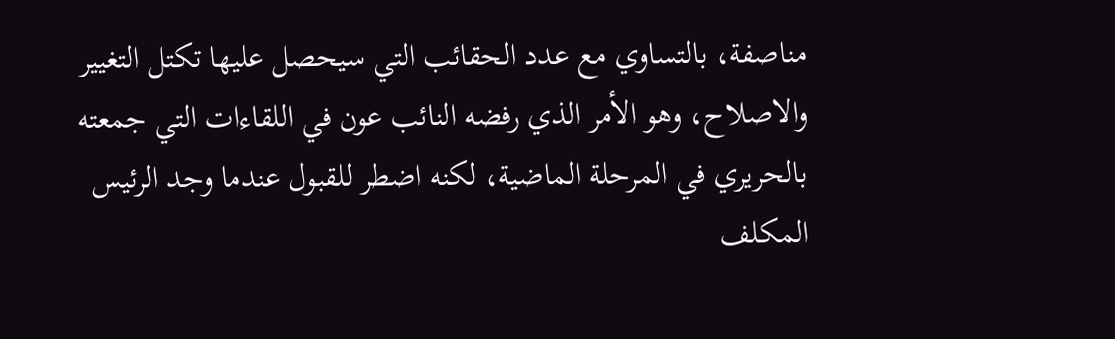مناصفة، بالتساوي مع عدد الحقائب التي سيحصل عليها تكتل التغيير والاصلاح، وهو الأمر الذي رفضه النائب عون في اللقاءات التي جمعته بالحريري في المرحلة الماضية، لكنه اضطر للقبول عندما وجد الرئيس المكلف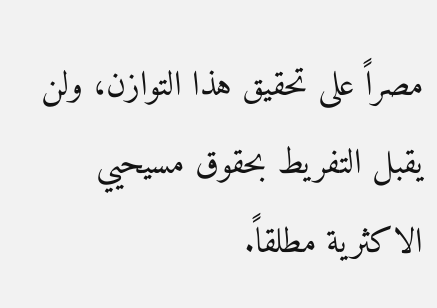مصراً على تحقيق هذا التوازن، ولن يقبل التفريط بحقوق مسيحيي الاكثرية مطلقاً.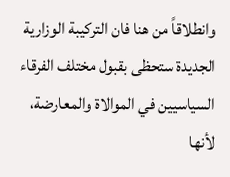وانطلاقاً من هنا فان التركيبة الوزارية الجديدة ستحظى بقبول مختلف الفرقاء السياسيين في الموالاة والمعارضة، لأنها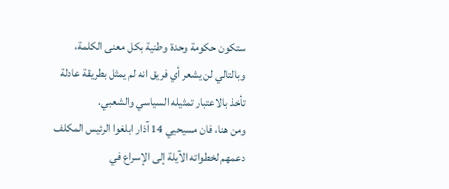ستكون حكومة وحدة وطنية بكل معنى الكلمة، وبالتالي لن يشعر أي فريق انه لم يمثل بطريقة عادلة تأخذ بالاعتبار تمثيله السياسي والشعبي.
ومن هنا، فان مسيحيي 14 آذار ابلغوا الرئيس المكلف دعمهم لخطواته الآيلة إلى الإسراع في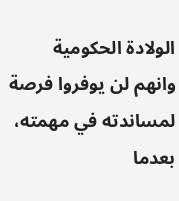الولادة الحكومية وانهم لن يوفروا فرصة لمساندته في مهمته، بعدما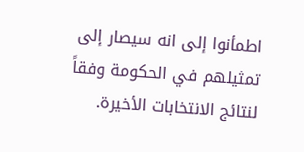اطمأنوا إلى انه سيصار إلى تمثيلهم في الحكومة وفقاً لنتائج الانتخابات الأخيرة.